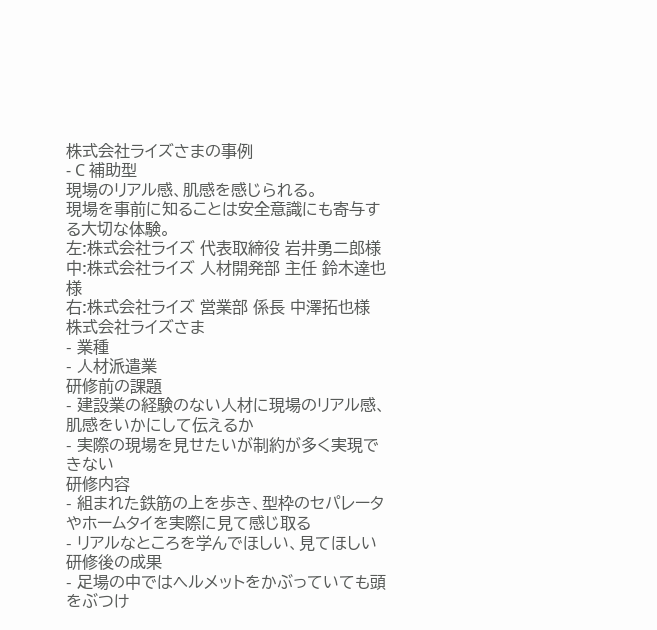株式会社ライズさまの事例
- C 補助型
現場のリアル感、肌感を感じられる。
現場を事前に知ることは安全意識にも寄与する大切な体験。
左:株式会社ライズ 代表取締役 岩井勇二郎様中:株式会社ライズ 人材開発部 主任 鈴木達也様
右:株式会社ライズ 営業部 係長 中澤拓也様
株式会社ライズさま
- 業種
- 人材派遣業
研修前の課題
- 建設業の経験のない人材に現場のリアル感、肌感をいかにして伝えるか
- 実際の現場を見せたいが制約が多く実現できない
研修内容
- 組まれた鉄筋の上を歩き、型枠のセパレータやホームタイを実際に見て感じ取る
- リアルなところを学んでほしい、見てほしい
研修後の成果
- 足場の中ではヘルメットをかぶっていても頭をぶつけ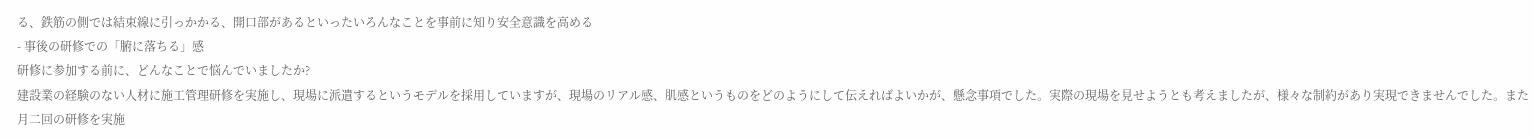る、鉄筋の側では結束線に引っかかる、開口部があるといったいろんなことを事前に知り安全意識を高める
- 事後の研修での「腑に落ちる」感
研修に参加する前に、どんなことで悩んでいましたか?
建設業の経験のない人材に施工管理研修を実施し、現場に派遣するというモデルを採用していますが、現場のリアル感、肌感というものをどのようにして伝えればよいかが、懸念事項でした。実際の現場を見せようとも考えましたが、様々な制約があり実現できませんでした。また月二回の研修を実施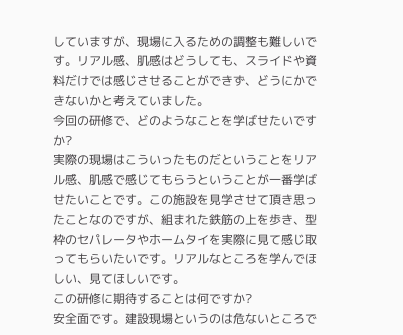していますが、現場に入るための調整も難しいです。リアル感、肌感はどうしても、スライドや資料だけでは感じさせることができず、どうにかできないかと考えていました。
今回の研修で、どのようなことを学ばせたいですか?
実際の現場はこういったものだということをリアル感、肌感で感じてもらうということが一番学ばせたいことです。この施設を見学させて頂き思ったことなのですが、組まれた鉄筋の上を歩き、型枠のセパレータやホームタイを実際に見て感じ取ってもらいたいです。リアルなところを学んでほしい、見てほしいです。
この研修に期待することは何ですか?
安全面です。建設現場というのは危ないところで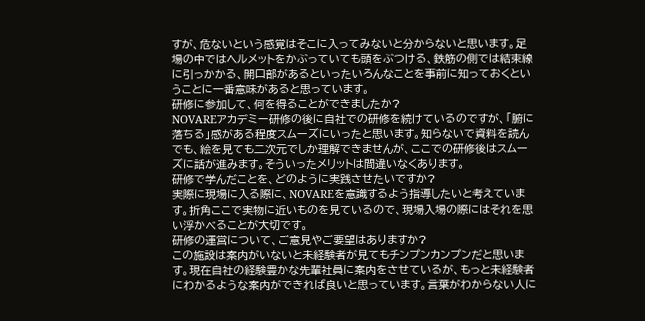すが、危ないという感覚はそこに入ってみないと分からないと思います。足場の中ではヘルメットをかぶっていても頭をぶつける、鉄筋の側では結束線に引っかかる、開口部があるといったいろんなことを事前に知っておくということに一番意味があると思っています。
研修に参加して、何を得ることができましたか?
NOVAREアカデミー研修の後に自社での研修を続けているのですが、「腑に落ちる」感がある程度スムーズにいったと思います。知らないで資料を読んでも、絵を見ても二次元でしか理解できませんが、ここでの研修後はスムーズに話が進みます。そういったメリットは間違いなくあります。
研修で学んだことを、どのように実践させたいですか?
実際に現場に入る際に、NOVAREを意識するよう指導したいと考えています。折角ここで実物に近いものを見ているので、現場入場の際にはそれを思い浮かべることが大切です。
研修の運営について、ご意見やご要望はありますか?
この施設は案内がいないと未経験者が見てもチンプンカンプンだと思います。現在自社の経験豊かな先輩社員に案内をさせているが、もっと未経験者にわかるような案内ができれば良いと思っています。言葉がわからない人に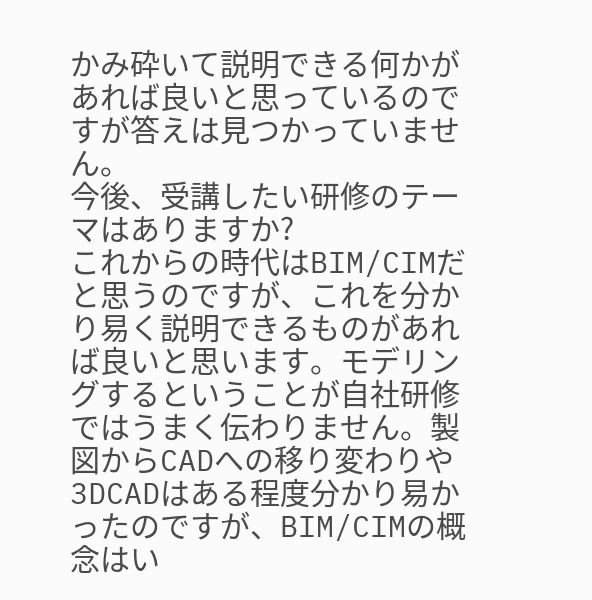かみ砕いて説明できる何かがあれば良いと思っているのですが答えは見つかっていません。
今後、受講したい研修のテーマはありますか?
これからの時代はBIM/CIMだと思うのですが、これを分かり易く説明できるものがあれば良いと思います。モデリングするということが自社研修ではうまく伝わりません。製図からCADへの移り変わりや3DCADはある程度分かり易かったのですが、BIM/CIMの概念はい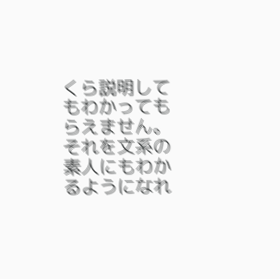くら説明してもわかってもらえません。それを文系の素人にもわかるようになれ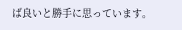ば良いと勝手に思っています。